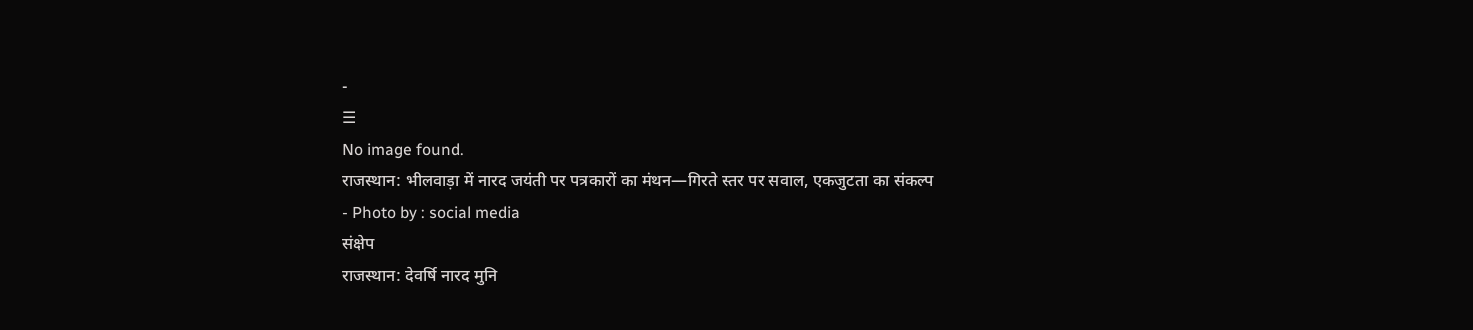-
☰
No image found.
राजस्थान: भीलवाड़ा में नारद जयंती पर पत्रकारों का मंथन—गिरते स्तर पर सवाल, एकजुटता का संकल्प
- Photo by : social media
संक्षेप
राजस्थान: देवर्षि नारद मुनि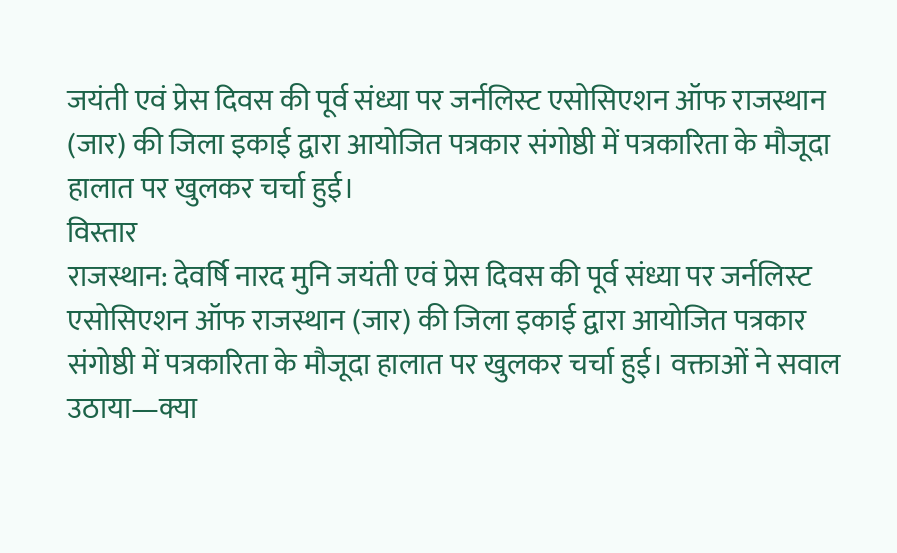जयंती एवं प्रेस दिवस की पूर्व संध्या पर जर्नलिस्ट एसोसिएशन ऑफ राजस्थान (जार) की जिला इकाई द्वारा आयोजित पत्रकार संगोष्ठी में पत्रकारिता के मौजूदा हालात पर खुलकर चर्चा हुई।
विस्तार
राजस्थान: देवर्षि नारद मुनि जयंती एवं प्रेस दिवस की पूर्व संध्या पर जर्नलिस्ट एसोसिएशन ऑफ राजस्थान (जार) की जिला इकाई द्वारा आयोजित पत्रकार संगोष्ठी में पत्रकारिता के मौजूदा हालात पर खुलकर चर्चा हुई। वक्ताओं ने सवाल उठाया—क्या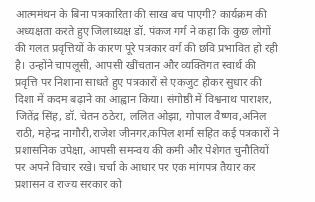आत्ममंथन के बिना पत्रकारिता की साख बच पाएगी? कार्यक्रम की अध्यक्षता करते हुए जिलाध्यक्ष डॉ. पंकज गर्ग ने कहा कि कुछ लोगों की गलत प्रवृत्तियों के कारण पूरे पत्रकार वर्ग की छवि प्रभावित हो रही है। उन्होंने चापलूसी, आपसी खींचतान और व्यक्तिगत स्वार्थ की प्रवृत्ति पर निशाना साधते हुए पत्रकारों से एकजुट होकर सुधार की दिशा में कदम बढ़ाने का आह्वान किया। संगोष्ठी में विश्वनाथ पाराशर, जितेंद्र सिंह, डॉ. चेतन ठठेरा, ललित ओझा, गोपाल वैष्णव,अनिल राठी, महेन्द्र नागौरी,राजेश जीनगर,कपिल शर्मा सहित कई पत्रकारों ने प्रशासनिक उपेक्षा, आपसी समन्वय की कमी और पेशेगत चुनौतियों पर अपने विचार रखे। चर्चा के आधार पर एक मांगपत्र तैयार कर प्रशासन व राज्य सरकार को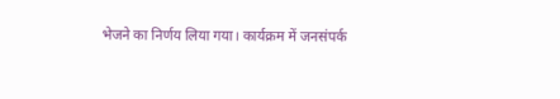भेजने का निर्णय लिया गया। कार्यक्रम में जनसंपर्क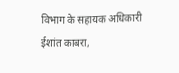विभाग के सहायक अधिकारी ईशांत काबरा,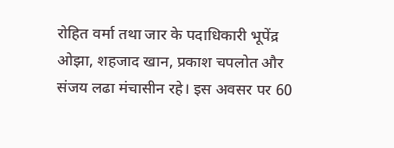रोहित वर्मा तथा जार के पदाधिकारी भूपेंद्र ओझा, शहजाद खान, प्रकाश चपलोत और संजय लढा मंचासीन रहे। इस अवसर पर 60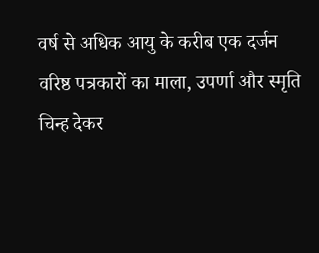वर्ष से अधिक आयु के करीब एक दर्जन वरिष्ठ पत्रकारों का माला, उपर्णा और स्मृति चिन्ह देकर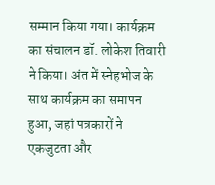सम्मान किया गया। कार्यक्रम का संचालन डॉ. लोकेश तिवारी ने किया। अंत में स्नेहभोज के साथ कार्यक्रम का समापन हुआ, जहां पत्रकारों ने एकजुटता और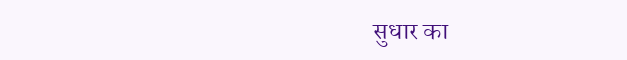सुधार का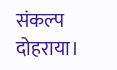संकल्प दोहराया।